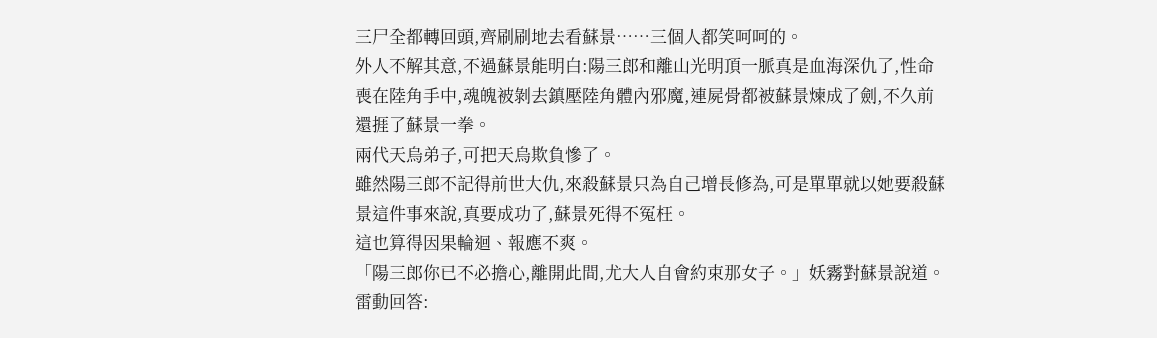三尸全都轉回頭,齊刷刷地去看蘇景……三個人都笑呵呵的。
外人不解其意,不過蘇景能明白:陽三郎和離山光明頂一脈真是血海深仇了,性命喪在陸角手中,魂魄被剝去鎮壓陸角體內邪魔,連屍骨都被蘇景煉成了劍,不久前還捱了蘇景一拳。
兩代天烏弟子,可把天烏欺負慘了。
雖然陽三郎不記得前世大仇,來殺蘇景只為自己增長修為,可是單單就以她要殺蘇景這件事來說,真要成功了,蘇景死得不冤枉。
這也算得因果輪迴、報應不爽。
「陽三郎你已不必擔心,離開此間,尤大人自會約束那女子。」妖霧對蘇景說道。
雷動回答: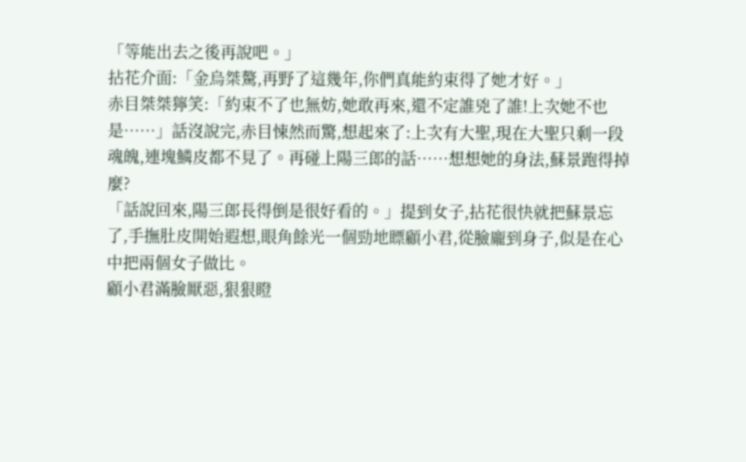「等能出去之後再說吧。」
拈花介面:「金烏桀驁,再野了這幾年,你們真能約束得了她才好。」
赤目桀桀獰笑:「約束不了也無妨,她敢再來,還不定誰兇了誰!上次她不也是……」話沒說完,赤目悚然而驚,想起來了:上次有大聖,現在大聖只剩一段魂魄,連塊鱗皮都不見了。再碰上陽三郎的話……想想她的身法,蘇景跑得掉麼?
「話說回來,陽三郎長得倒是很好看的。」提到女子,拈花很快就把蘇景忘了,手撫肚皮開始遐想,眼角餘光一個勁地瞟顧小君,從臉龐到身子,似是在心中把兩個女子做比。
顧小君滿臉厭惡,狠狠瞪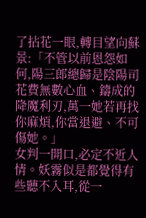了拈花一眼,轉目望向蘇景:「不管以前恩怨如何,陽三郎總歸是陰陽司花費無數心血、鑄成的降魔利刃,萬一她若再找你麻煩,你當退避、不可傷她。」
女判一開口,必定不近人情。妖霧似是都覺得有些聽不入耳,從一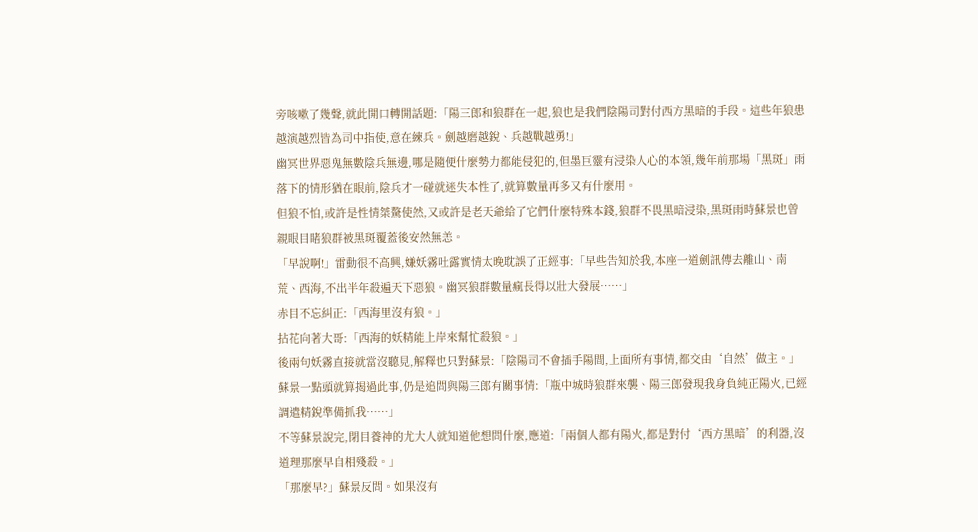旁咳嗽了幾聲,就此開口轉開話題:「陽三郎和狼群在一起,狼也是我們陰陽司對付西方黑暗的手段。這些年狼患越演越烈皆為司中指使,意在練兵。劍越磨越銳、兵越戰越勇!」
幽冥世界惡鬼無數陰兵無邊,哪是隨便什麼勢力都能侵犯的,但墨巨靈有浸染人心的本領,幾年前那場「黑斑」雨落下的情形猶在眼前,陰兵才一碰就迷失本性了,就算數量再多又有什麼用。
但狼不怕,或許是性情桀驁使然,又或許是老天爺給了它們什麼特殊本錢,狼群不畏黑暗浸染,黑斑雨時蘇景也曾親眼目睹狼群被黑斑覆蓋後安然無恙。
「早說啊!」雷動很不高興,嫌妖霧吐露實情太晚耽誤了正經事:「早些告知於我,本座一道劍訊傳去離山、南荒、西海,不出半年殺遍天下惡狼。幽冥狼群數量瘋長得以壯大發展……」
赤目不忘糾正:「西海里沒有狼。」
拈花向著大哥:「西海的妖精能上岸來幫忙殺狼。」
後兩句妖霧直接就當沒聽見,解釋也只對蘇景:「陰陽司不會插手陽間,上面所有事情,都交由‘自然’做主。」
蘇景一點頭就算揭過此事,仍是追問與陽三郎有關事情:「瓶中城時狼群來襲、陽三郎發現我身負純正陽火,已經調遣精銳準備抓我……」
不等蘇景說完,閉目養神的尤大人就知道他想問什麼,應道:「兩個人都有陽火,都是對付‘西方黑暗’的利器,沒道理那麼早自相殘殺。」
「那麼早?」蘇景反問。如果沒有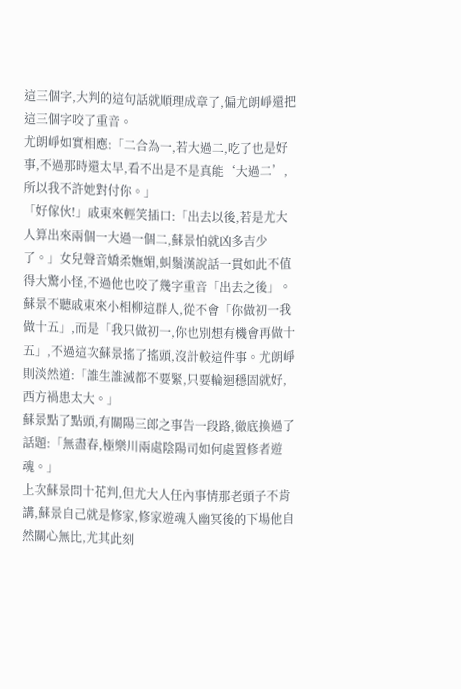這三個字,大判的這句話就順理成章了,偏尤朗崢還把這三個字咬了重音。
尤朗崢如實相應:「二合為一,若大過二,吃了也是好事,不過那時還太早,看不出是不是真能‘大過二’,所以我不許她對付你。」
「好傢伙!」戚東來輕笑插口:「出去以後,若是尤大人算出來兩個一大過一個二,蘇景怕就凶多吉少了。」女兒聲音嬌柔嫵媚,虯鬚漢說話一貫如此不值得大驚小怪,不過他也咬了幾字重音「出去之後」。
蘇景不聽戚東來小相柳這群人,從不會「你做初一我做十五」,而是「我只做初一,你也別想有機會再做十五」,不過這次蘇景搖了搖頭,沒計較這件事。尤朗崢則淡然道:「誰生誰滅都不要緊,只要輪迴穩固就好,西方禍患太大。」
蘇景點了點頭,有關陽三郎之事告一段路,徹底換過了話題:「無盡春,極樂川兩處陰陽司如何處置修者遊魂。」
上次蘇景問十花判,但尤大人任內事情那老頭子不肯講,蘇景自己就是修家,修家遊魂入幽冥後的下場他自然關心無比,尤其此刻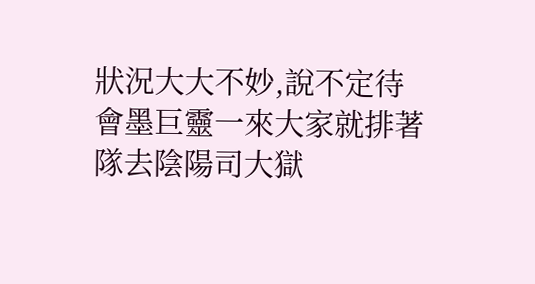狀況大大不妙,說不定待會墨巨靈一來大家就排著隊去陰陽司大獄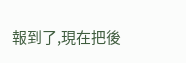報到了,現在把後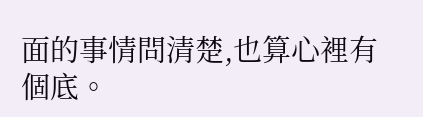面的事情問清楚,也算心裡有個底。